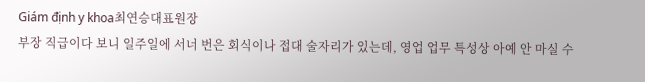Giám định y khoa최연승대표원장
부장 직급이다 보니 일주일에 서너 번은 회식이나 접대 술자리가 있는데, 영업 업무 특성상 아예 안 마실 수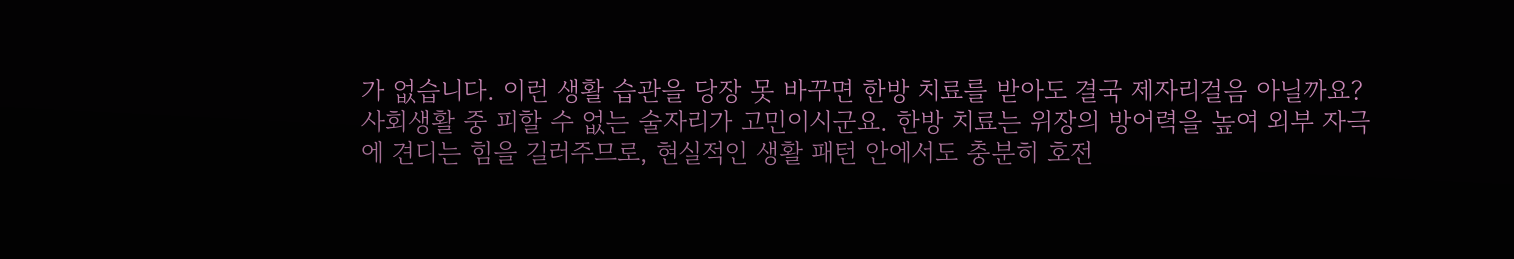가 없습니다. 이런 생활 습관을 당장 못 바꾸면 한방 치료를 받아도 결국 제자리걸음 아닐까요?
사회생활 중 피할 수 없는 술자리가 고민이시군요. 한방 치료는 위장의 방어력을 높여 외부 자극에 견디는 힘을 길러주므로, 현실적인 생활 패턴 안에서도 충분히 호전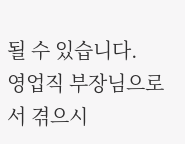될 수 있습니다.
영업직 부장님으로서 겪으시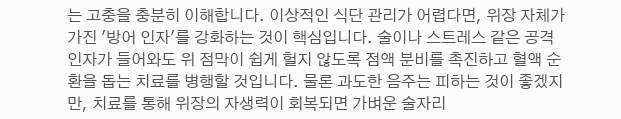는 고충을 충분히 이해합니다. 이상적인 식단 관리가 어렵다면, 위장 자체가 가진 '방어 인자'를 강화하는 것이 핵심입니다. 술이나 스트레스 같은 공격 인자가 들어와도 위 점막이 쉽게 헐지 않도록 점액 분비를 촉진하고 혈액 순환을 돕는 치료를 병행할 것입니다. 물론 과도한 음주는 피하는 것이 좋겠지만, 치료를 통해 위장의 자생력이 회복되면 가벼운 술자리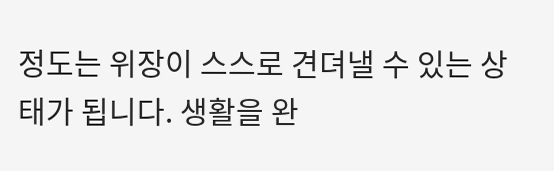정도는 위장이 스스로 견뎌낼 수 있는 상태가 됩니다. 생활을 완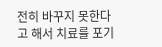전히 바꾸지 못한다고 해서 치료를 포기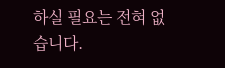하실 필요는 전혀 없습니다.